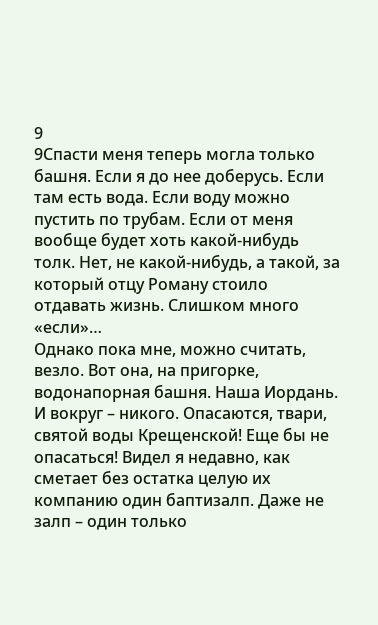9
9Спасти меня теперь могла только башня. Если я до нее доберусь. Если там есть вода. Если воду можно пустить по трубам. Если от меня вообще будет хоть какой-нибудь толк. Нет, не какой-нибудь, а такой, за который отцу Роману стоило отдавать жизнь. Слишком много «если»…
Однако пока мне, можно считать, везло. Вот она, на пригорке, водонапорная башня. Наша Иордань. И вокруг – никого. Опасаются, твари, святой воды Крещенской! Еще бы не опасаться! Видел я недавно, как сметает без остатка целую их компанию один баптизалп. Даже не залп – один только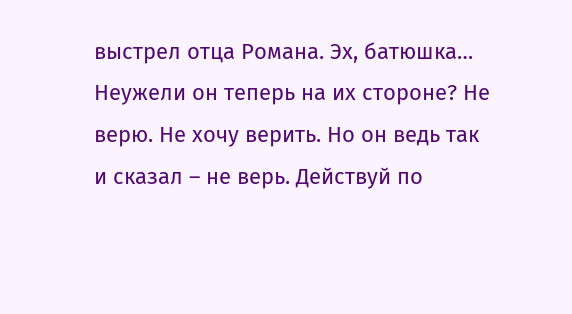выстрел отца Романа. Эх, батюшка…
Неужели он теперь на их стороне? Не верю. Не хочу верить. Но он ведь так и сказал – не верь. Действуй по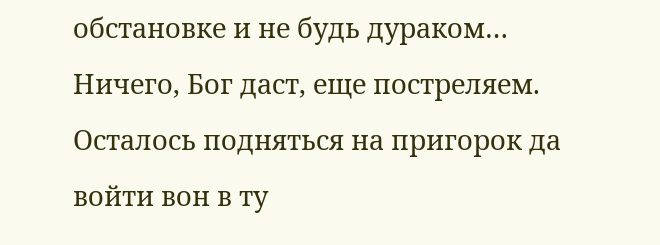обстановке и не будь дураком… Ничего, Бог даст, еще постреляем. Осталось подняться на пригорок да войти вон в ту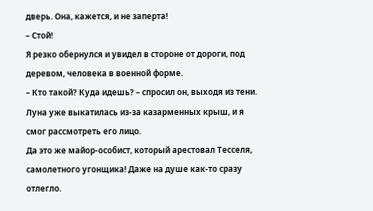дверь. Она, кажется, и не заперта!
– Стой!
Я резко обернулся и увидел в стороне от дороги, под деревом, человека в военной форме.
– Кто такой? Куда идешь? – спросил он, выходя из тени.
Луна уже выкатилась из-за казарменных крыш, и я смог рассмотреть его лицо.
Да это же майор-особист, который арестовал Тесселя, самолетного угонщика! Даже на душе как-то сразу отлегло.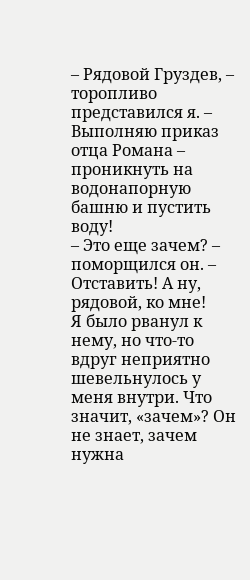– Рядовой Груздев, – торопливо представился я. – Выполняю приказ отца Романа – проникнуть на водонапорную башню и пустить воду!
– Это еще зачем? – поморщился он. – Отставить! А ну, рядовой, ко мне!
Я было рванул к нему, но что-то вдруг неприятно шевельнулось у меня внутри. Что значит, «зачем»? Он не знает, зачем нужна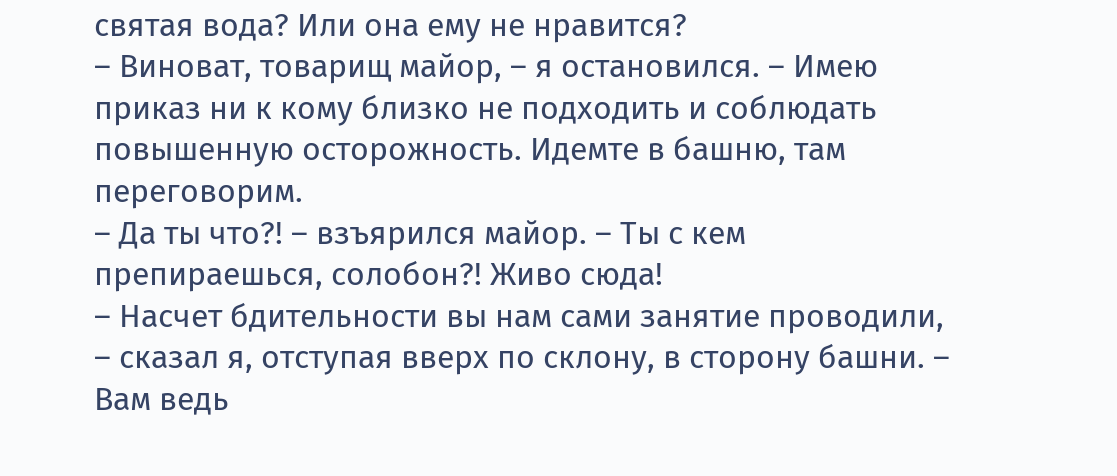святая вода? Или она ему не нравится?
– Виноват, товарищ майор, – я остановился. – Имею приказ ни к кому близко не подходить и соблюдать повышенную осторожность. Идемте в башню, там переговорим.
– Да ты что?! – взъярился майор. – Ты с кем препираешься, солобон?! Живо сюда!
– Насчет бдительности вы нам сами занятие проводили, – сказал я, отступая вверх по склону, в сторону башни. – Вам ведь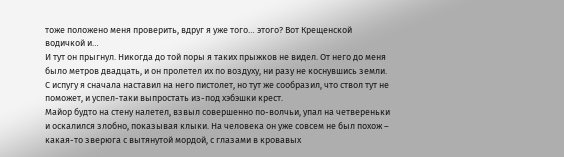тоже положено меня проверить, вдруг я уже того… этого? Вот Крещенской водичкой и…
И тут он прыгнул. Никогда до той поры я таких прыжков не видел. От него до меня было метров двадцать, и он пролетел их по воздуху, ни разу не коснувшись земли. С испугу я сначала наставил на него пистолет, но тут же сообразил, что ствол тут не поможет, и успел-таки выпростать из-под хэбэшки крест.
Майор будто на стену налетел, взвыл совершенно по-волчьи, упал на четвереньки и оскалился злобно, показывая клыки. На человека он уже совсем не был похож – какая-то зверюга с вытянутой мордой, с глазами в кровавых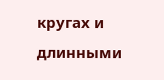кругах и длинными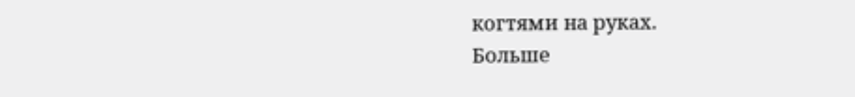когтями на руках.
Больше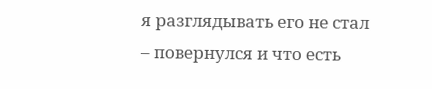я разглядывать его не стал – повернулся и что есть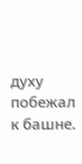духу побежал к башне.